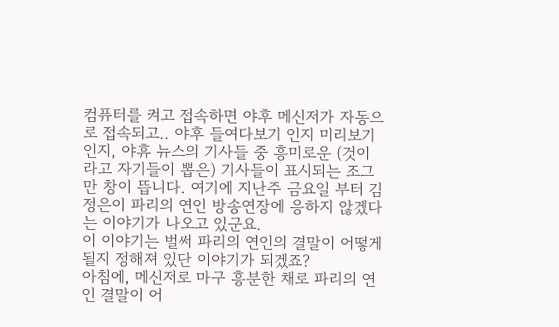컴퓨터를 켜고 접속하면 야후 메신저가 자동으로 접속되고.. 야후 들여다보기 인지 미리보기인지, 야휴 뉴스의 기사들 중 흥미로운 (것이라고 자기들이 뽑은) 기사들이 표시되는 조그만 창이 뜹니다. 여기에 지난주 금요일 부터 김정은이 파리의 연인 방송연장에 응하지 않겠다는 이야기가 나오고 있군요.
이 이야기는 벌써 파리의 연인의 결말이 어떻게 될지 정해져 있단 이야기가 되겠죠?
아침에, 메신저로 마구 흥분한 채로 파리의 연인 결말이 어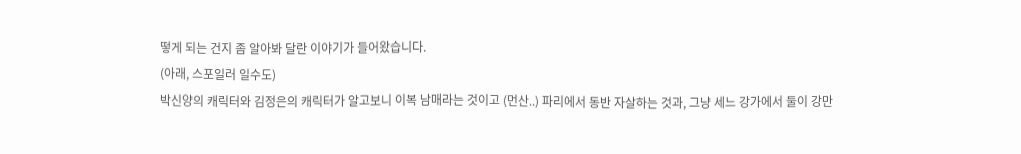떻게 되는 건지 좀 알아봐 달란 이야기가 들어왔습니다.
(아래, 스포일러 일수도)
박신양의 캐릭터와 김정은의 캐릭터가 알고보니 이복 남매라는 것이고 (먼산..) 파리에서 동반 자살하는 것과, 그냥 세느 강가에서 둘이 강만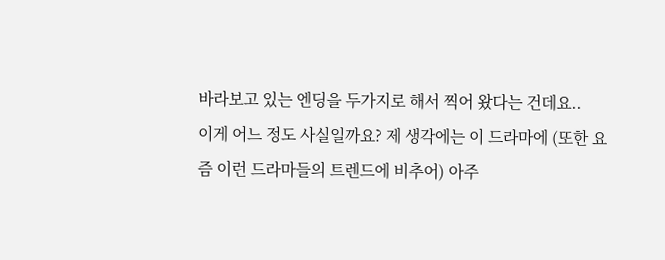바라보고 있는 엔딩을 두가지로 해서 찍어 왔다는 건데요..
이게 어느 정도 사실일까요? 제 생각에는 이 드라마에 (또한 요즘 이런 드라마들의 트렌드에 비추어) 아주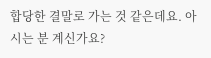합당한 결말로 가는 것 같은데요. 아시는 분 계신가요?